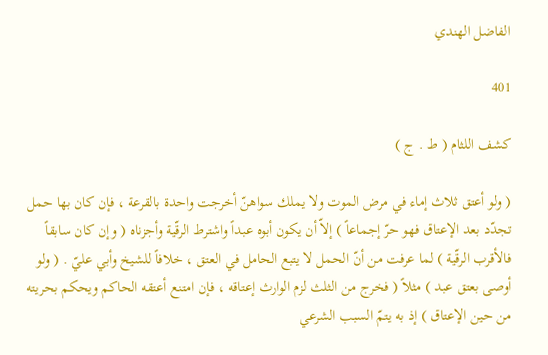الفاضل الهندي

401

كشف اللثام ( ط . ج )

( ولو أعتق ثلاث إماء في مرض الموت ولا يملك سواهنّ أخرجت واحدة بالقرعة ، فإن كان بها حمل تجدّد بعد الإعتاق فهو حرّ إجماعاً ) إلاّ أن يكون أبوه عبداً واشترط الرقّية وأجزناه ( وإن كان سابقاً فالأقرب الرقّية ) لما عرفت من أنّ الحمل لا يتبع الحامل في العتق ، خلافاً للشيخ وأبي عليّ . ( ولو أوصى بعتق عبد ) مثلاً ( فخرج من الثلث لزم الوارث إعتاقه ، فإن امتنع أعتقه الحاكم ويحكم بحريته من حين الإعتاق ) إذ به يتمّ السبب الشرعي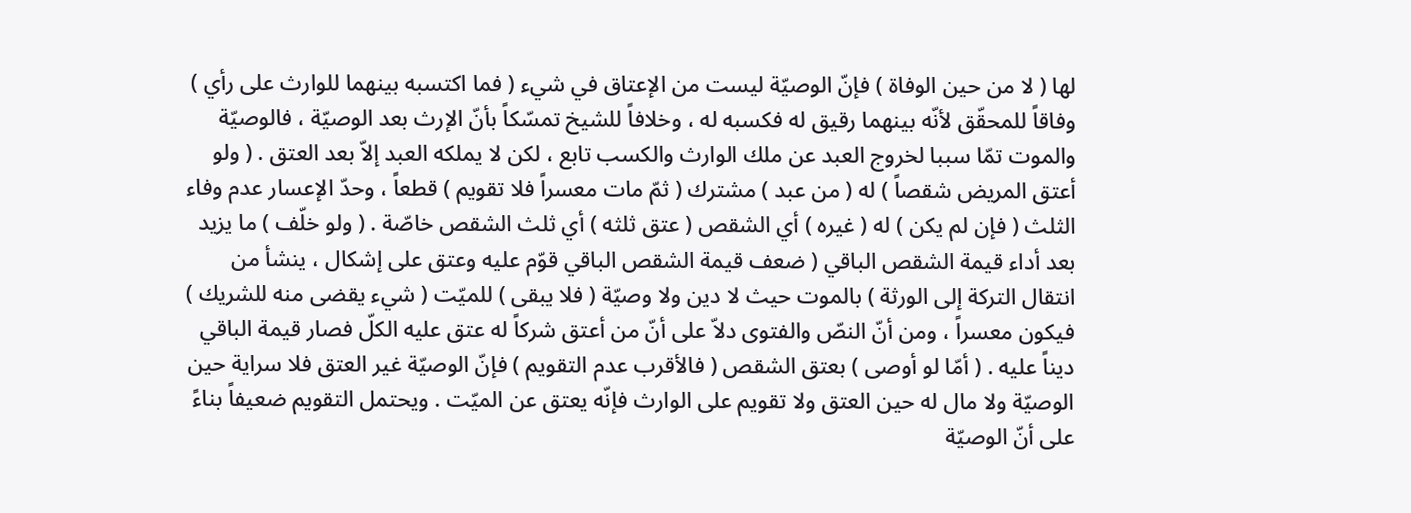لها ( لا من حين الوفاة ) فإنّ الوصيّة ليست من الإعتاق في شيء ( فما اكتسبه بينهما للوارث على رأي ) وفاقاً للمحقّق لأنّه بينهما رقيق له فكسبه له ، وخلافاً للشيخ تمسّكاً بأنّ الإرث بعد الوصيّة ، فالوصيّة والموت تمّا سببا لخروج العبد عن ملك الوارث والكسب تابع ، لكن لا يملكه العبد إلاّ بعد العتق . ( ولو أعتق المريض شقصاً ) له ( من عبد ) مشترك ( ثمّ مات معسراً فلا تقويم ) قطعاً ، وحدّ الإعسار عدم وفاء الثلث ( فإن لم يكن ) له ( غيره ) أي الشقص ( عتق ثلثه ) أي ثلث الشقص خاصّة . ( ولو خلّف ) ما يزيد بعد أداء قيمة الشقص الباقي ( ضعف قيمة الشقص الباقي قوّم عليه وعتق على إشكال ، ينشأ من انتقال التركة إلى الورثة ) بالموت حيث لا دين ولا وصيّة ( فلا يبقى ) للميّت ( شيء يقضى منه للشريك ) فيكون معسراً ، ومن أنّ النصّ والفتوى دلاّ على أنّ من أعتق شركاً له عتق عليه الكلّ فصار قيمة الباقي ديناً عليه . ( أمّا لو أوصى ) بعتق الشقص ( فالأقرب عدم التقويم ) فإنّ الوصيّة غير العتق فلا سراية حين الوصيّة ولا مال له حين العتق ولا تقويم على الوارث فإنّه يعتق عن الميّت . ويحتمل التقويم ضعيفاً بناءً على أنّ الوصيّة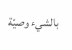بالشيء وصيّة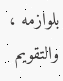بلوازمه ، والتقويم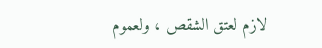لازم لعتق الشقص ، ولعموم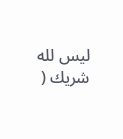ليس لله شريك (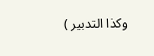وكذا التدبير )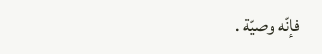فإنّه وصيّة .